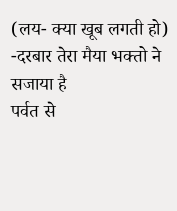(लय- क्या खूब लगती हो)
-दरबार तेरा मैया भक्तो ने सजाया है
पर्वत से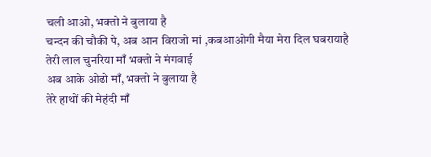चली आओ, भक्तो ने बुलाया है
चन्दन की चौकी पे, अब आन विराजो मां ,कबआओगी मैया मेरा दिल घबरायाहै
तेरी लाल चुनरिया माँ भक्तो ने मंगवाई
अब आके ओढो माँ, भक्तो ने बुलाया है
तेरे हाथों की मेहंदी माँ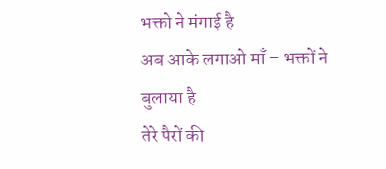भक्तो ने मंगाई है
अब आके लगाओ माँ – भक्तों ने बुलाया है
तेरे पैरों की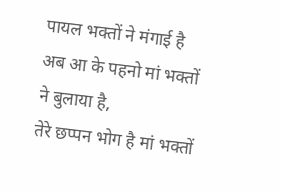पायल भक्तों ने मंगाई है
अब आ के पहनो मां भक्तों ने बुलाया है,
तेरे छप्पन भोग है मां भक्तों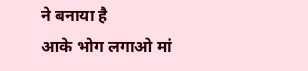ने बनाया है
आके भोग लगाओ मां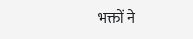भक्तों ने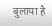बुलाया है